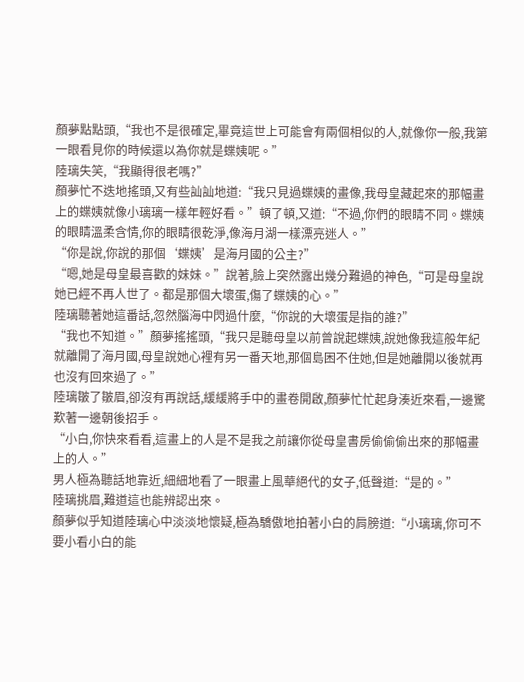顏夢點點頭,“我也不是很確定,畢竟這世上可能會有兩個相似的人,就像你一般,我第一眼看見你的時候還以為你就是蝶姨呢。”
陸璃失笑,“我顯得很老嗎?”
顏夢忙不迭地搖頭,又有些訕訕地道:“我只見過蝶姨的畫像,我母皇藏起來的那幅畫上的蝶姨就像小璃璃一樣年輕好看。”頓了頓,又道:“不過,你們的眼睛不同。蝶姨的眼睛溫柔含情,你的眼睛很乾淨,像海月湖一樣漂亮迷人。”
“你是說,你說的那個‘蝶姨’是海月國的公主?”
“嗯,她是母皇最喜歡的妹妹。”說著,臉上突然露出幾分難過的神色,“可是母皇說她已經不再人世了。都是那個大壞蛋,傷了蝶姨的心。”
陸璃聽著她這番話,忽然腦海中閃過什麼,“你說的大壞蛋是指的誰?”
“我也不知道。”顏夢搖搖頭,“我只是聽母皇以前曾說起蝶姨,說她像我這般年紀就離開了海月國,母皇說她心裡有另一番天地,那個島困不住她,但是她離開以後就再也沒有回來過了。”
陸璃皺了皺眉,卻沒有再說話,緩緩將手中的畫卷開啟,顏夢忙忙起身湊近來看,一邊驚歎著一邊朝後招手。
“小白,你快來看看,這畫上的人是不是我之前讓你從母皇書房偷偷偷出來的那幅畫上的人。”
男人極為聽話地靠近,細細地看了一眼畫上風華絕代的女子,低聲道:“是的。”
陸璃挑眉,難道這也能辨認出來。
顏夢似乎知道陸璃心中淡淡地懷疑,極為驕傲地拍著小白的肩膀道:“小璃璃,你可不要小看小白的能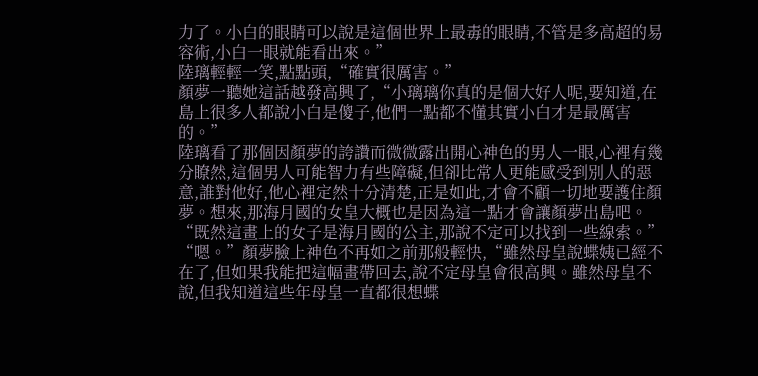力了。小白的眼睛可以說是這個世界上最毒的眼睛,不管是多高超的易容術,小白一眼就能看出來。”
陸璃輕輕一笑,點點頭,“確實很厲害。”
顏夢一聽她這話越發高興了,“小璃璃你真的是個大好人呢,要知道,在島上很多人都說小白是傻子,他們一點都不懂其實小白才是最厲害的。”
陸璃看了那個因顏夢的誇讚而微微露出開心神色的男人一眼,心裡有幾分瞭然,這個男人可能智力有些障礙,但卻比常人更能感受到別人的惡意,誰對他好,他心裡定然十分清楚,正是如此,才會不顧一切地要護住顏夢。想來,那海月國的女皇大概也是因為這一點才會讓顏夢出島吧。
“既然這畫上的女子是海月國的公主,那說不定可以找到一些線索。”
“嗯。”顏夢臉上神色不再如之前那般輕快,“雖然母皇說蝶姨已經不在了,但如果我能把這幅畫帶回去,說不定母皇會很高興。雖然母皇不說,但我知道這些年母皇一直都很想蝶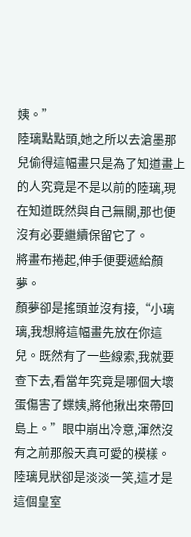姨。”
陸璃點點頭,她之所以去滄墨那兒偷得這幅畫只是為了知道畫上的人究竟是不是以前的陸璃,現在知道既然與自己無關,那也便沒有必要繼續保留它了。
將畫布捲起,伸手便要遞給顏夢。
顏夢卻是搖頭並沒有接,“小璃璃,我想將這幅畫先放在你這兒。既然有了一些線索,我就要查下去,看當年究竟是哪個大壞蛋傷害了蝶姨,將他揪出來帶回島上。”眼中崩出冷意,渾然沒有之前那般天真可愛的模樣。
陸璃見狀卻是淡淡一笑,這才是這個皇室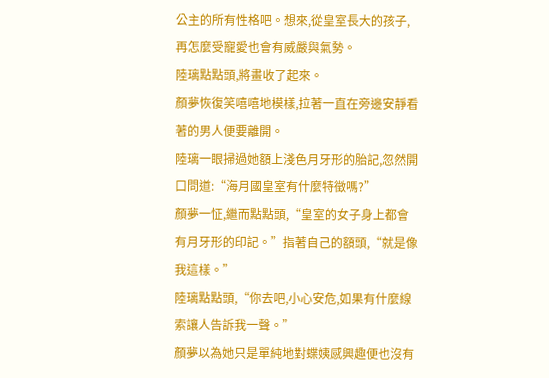公主的所有性格吧。想來,從皇室長大的孩子,再怎麼受寵愛也會有威嚴與氣勢。
陸璃點點頭,將畫收了起來。
顏夢恢復笑嘻嘻地模樣,拉著一直在旁邊安靜看著的男人便要離開。
陸璃一眼掃過她額上淺色月牙形的胎記,忽然開口問道:“海月國皇室有什麼特徵嗎?”
顏夢一怔,繼而點點頭,“皇室的女子身上都會有月牙形的印記。”指著自己的額頭,“就是像我這樣。”
陸璃點點頭,“你去吧,小心安危,如果有什麼線索讓人告訴我一聲。”
顏夢以為她只是單純地對蝶姨感興趣便也沒有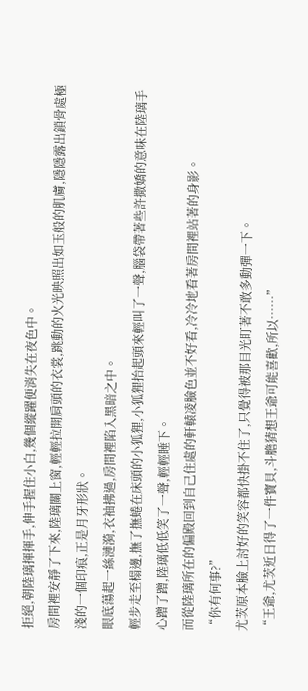拒絕,朝陸璃揮揮手,伸手握住小白,幾個縱躍便消失在夜色中。
房間裡安靜了下來,陸璃關上窗,輕輕拉開肩頭的衣裳,跳動的火光映照出如玉般的肌膚,隱隱露出鎖骨處極淺的一個印痕,正是月牙形狀。
眼底蕩起一絲漣漪,衣袖拂過,房間裡陷入黑暗之中。
輕步走至榻邊,撫了撫蜷在床頭的小狐狸,小狐狸抬起頭來輕叫了一聲,腦袋帶著些許撒嬌的意味在陸璃手心蹭了蹭,陸璃低低笑了一聲,輕輕睡下。
而從陸璃所在的偏殿回到自己住處的軒轅凌臉色並不好看,冷冷地看著房間裡站著的身影。
“你有何事?”
尤茨原本臉上討好的笑容都快掛不住了,只覺得被那目光盯著不敢多動彈一下。
“王爺,尤茨近日得了一件寶貝,斗膽猜想王爺可能喜歡,所以……”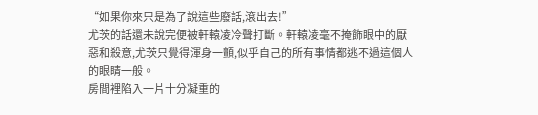“如果你來只是為了說這些廢話,滾出去!”
尤茨的話還未說完便被軒轅凌冷聲打斷。軒轅凌毫不掩飾眼中的厭惡和殺意,尤茨只覺得渾身一顫,似乎自己的所有事情都逃不過這個人的眼睛一般。
房間裡陷入一片十分凝重的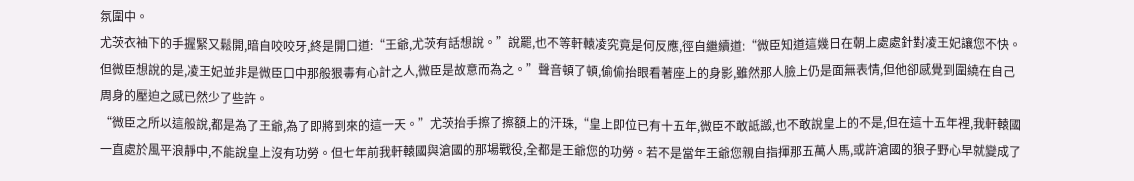氛圍中。
尤茨衣袖下的手握緊又鬆開,暗自咬咬牙,終是開口道:“王爺,尤茨有話想說。”說罷,也不等軒轅凌究竟是何反應,徑自繼續道:“微臣知道這幾日在朝上處處針對凌王妃讓您不快。但微臣想說的是,凌王妃並非是微臣口中那般狠毒有心計之人,微臣是故意而為之。”聲音頓了頓,偷偷抬眼看著座上的身影,雖然那人臉上仍是面無表情,但他卻感覺到圍繞在自己周身的壓迫之感已然少了些許。
“微臣之所以這般說,都是為了王爺,為了即將到來的這一天。”尤茨抬手擦了擦額上的汗珠,“皇上即位已有十五年,微臣不敢詆譭,也不敢說皇上的不是,但在這十五年裡,我軒轅國一直處於風平浪靜中,不能說皇上沒有功勞。但七年前我軒轅國與滄國的那場戰役,全都是王爺您的功勞。若不是當年王爺您親自指揮那五萬人馬,或許滄國的狼子野心早就變成了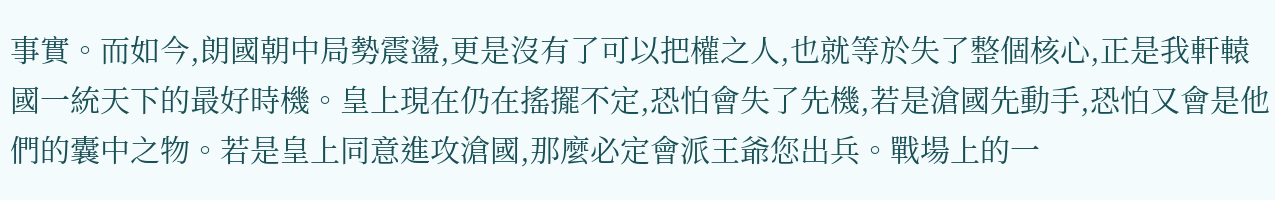事實。而如今,朗國朝中局勢震盪,更是沒有了可以把權之人,也就等於失了整個核心,正是我軒轅國一統天下的最好時機。皇上現在仍在搖擺不定,恐怕會失了先機,若是滄國先動手,恐怕又會是他們的囊中之物。若是皇上同意進攻滄國,那麼必定會派王爺您出兵。戰場上的一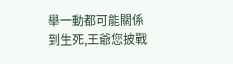舉一動都可能關係到生死,王爺您披戰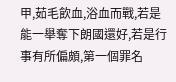甲,茹毛飲血,浴血而戰,若是能一舉奪下朗國還好,若是行事有所偏頗,第一個罪名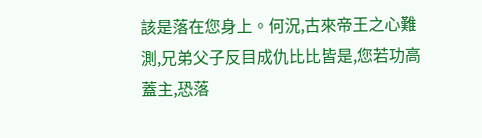該是落在您身上。何況,古來帝王之心難測,兄弟父子反目成仇比比皆是,您若功高蓋主,恐落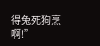得兔死狗烹啊!”